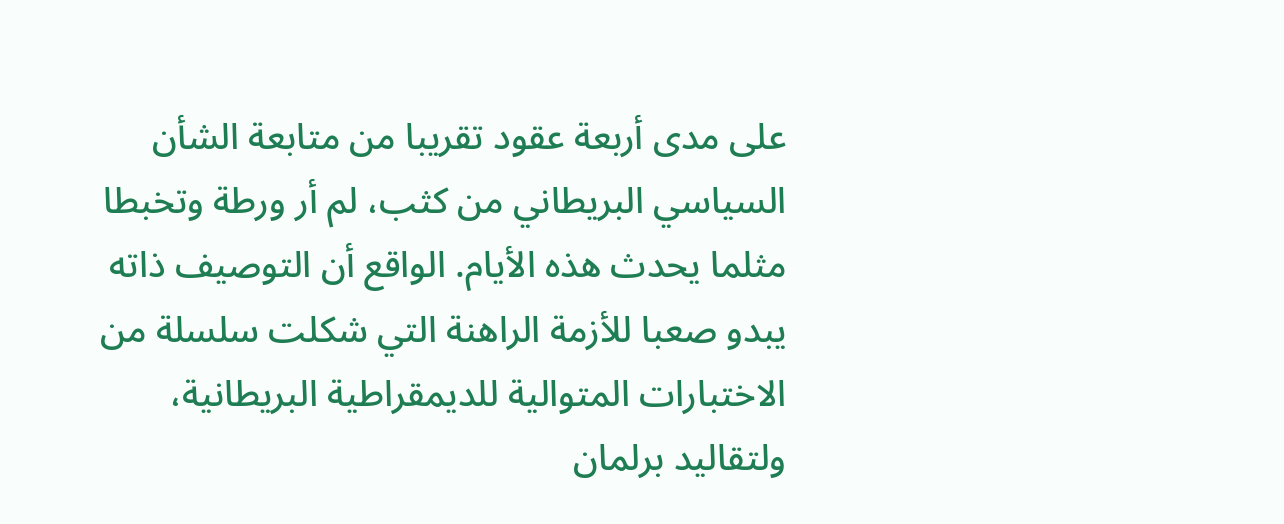على مدى أربعة عقود تقريبا من متابعة الشأن السياسي البريطاني من كثب، لم أر ورطة وتخبطا مثلما يحدث هذه الأيام. الواقع أن التوصيف ذاته يبدو صعبا للأزمة الراهنة التي شكلت سلسلة من الاختبارات المتوالية للديمقراطية البريطانية، ولتقاليد برلمان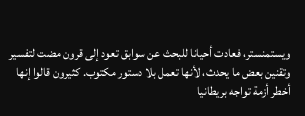ويستمنستر، فعادت أحيانا للبحث عن سوابق تعود إلى قرون مضت لتفسير وتقنين بعض ما يحدث، لأنها تعمل بلا دستور مكتوب. كثيرون قالوا إنها أخطر أزمة تواجه بريطانيا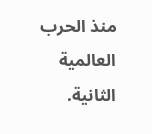منذ الحرب العالمية الثانية.